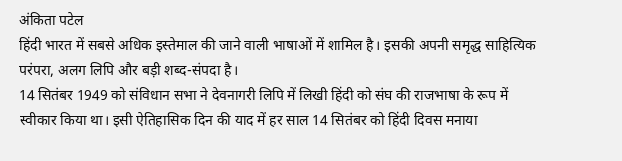अंकिता पटेल
हिंदी भारत में सबसे अधिक इस्तेमाल की जाने वाली भाषाओं में शामिल है। इसकी अपनी समृद्ध साहित्यिक परंपरा, अलग लिपि और बड़ी शब्द-संपदा है।
14 सितंबर 1949 को संविधान सभा ने देवनागरी लिपि में लिखी हिंदी को संघ की राजभाषा के रूप में स्वीकार किया था। इसी ऐतिहासिक दिन की याद में हर साल 14 सितंबर को हिंदी दिवस मनाया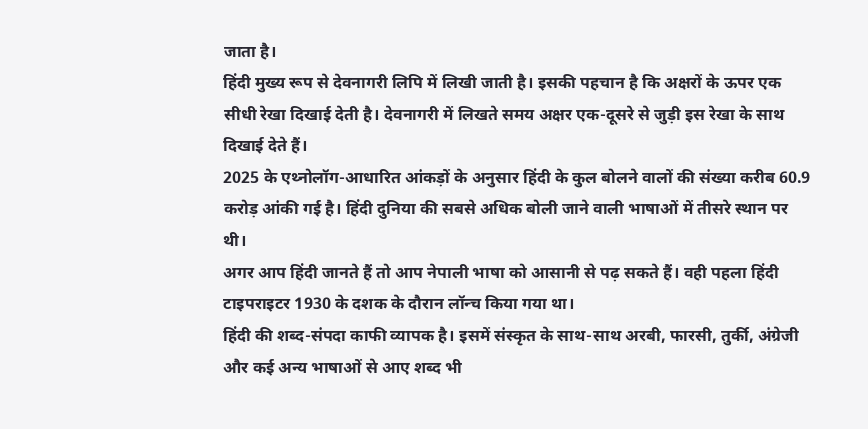जाता है।
हिंदी मुख्य रूप से देवनागरी लिपि में लिखी जाती है। इसकी पहचान है कि अक्षरों के ऊपर एक सीधी रेखा दिखाई देती है। देवनागरी में लिखते समय अक्षर एक-दूसरे से जुड़ी इस रेखा के साथ दिखाई देते हैं।
2025 के एथ्नोलॉग-आधारित आंकड़ों के अनुसार हिंदी के कुल बोलने वालों की संख्या करीब 60.9 करोड़ आंकी गई है। हिंदी दुनिया की सबसे अधिक बोली जाने वाली भाषाओं में तीसरे स्थान पर थी।
अगर आप हिंदी जानते हैं तो आप नेपाली भाषा को आसानी से पढ़ सकते हैं। वही पहला हिंदी टाइपराइटर 1930 के दशक के दौरान लॉन्च किया गया था।
हिंदी की शब्द-संपदा काफी व्यापक है। इसमें संस्कृत के साथ-साथ अरबी, फारसी, तुर्की, अंग्रेजी और कई अन्य भाषाओं से आए शब्द भी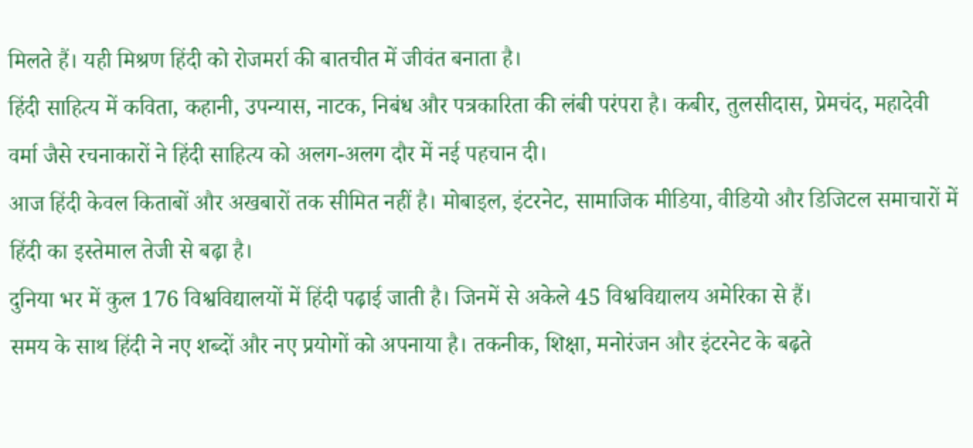मिलते हैं। यही मिश्रण हिंदी को रोजमर्रा की बातचीत में जीवंत बनाता है।
हिंदी साहित्य में कविता, कहानी, उपन्यास, नाटक, निबंध और पत्रकारिता की लंबी परंपरा है। कबीर, तुलसीदास, प्रेमचंद, महादेवी वर्मा जैसे रचनाकारों ने हिंदी साहित्य को अलग-अलग दौर में नई पहचान दी।
आज हिंदी केवल किताबों और अखबारों तक सीमित नहीं है। मोबाइल, इंटरनेट, सामाजिक मीडिया, वीडियो और डिजिटल समाचारों में हिंदी का इस्तेमाल तेजी से बढ़ा है।
दुनिया भर में कुल 176 विश्वविद्यालयों में हिंदी पढ़ाई जाती है। जिनमें से अकेले 45 विश्वविद्यालय अमेरिका से हैं।
समय के साथ हिंदी ने नए शब्दों और नए प्रयोगों को अपनाया है। तकनीक, शिक्षा, मनोरंजन और इंटरनेट के बढ़ते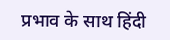प्रभाव के साथ हिंदी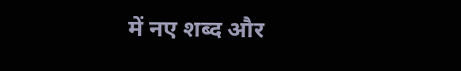में नए शब्द और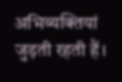अभिव्यक्तियां जुड़ती रहती हैं।